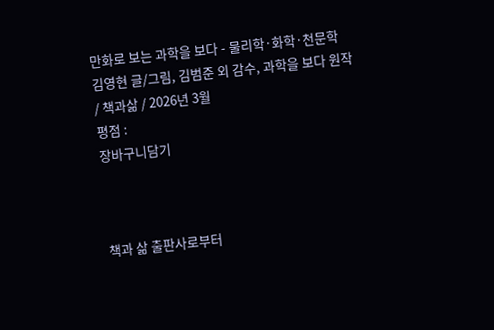만화로 보는 과학을 보다 - 물리학·화학·천문학
김영현 글/그림, 김범준 외 감수, 과학을 보다 원작 / 책과삶 / 2026년 3월
평점 :
장바구니담기



책과 삶 출판사로부터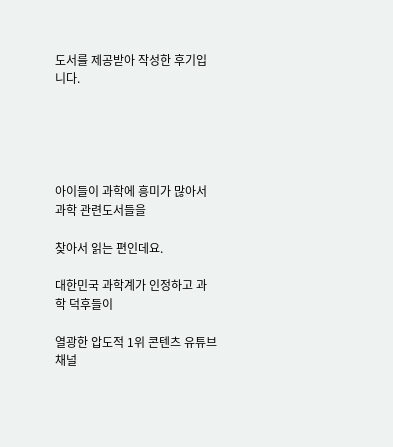도서를 제공받아 작성한 후기입니다.





아이들이 과학에 흥미가 많아서 과학 관련도서들을

찾아서 읽는 편인데요.

대한민국 과학계가 인정하고 과학 덕후들이

열광한 압도적 1위 콘텐츠 유튜브 채널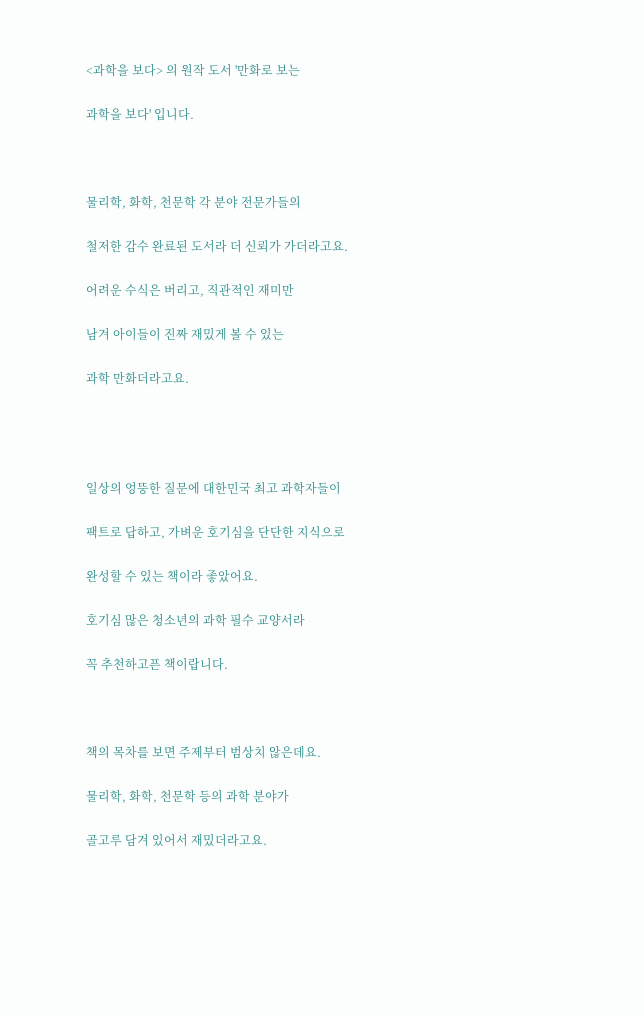<과학을 보다> 의 원작 도서 '만화로 보는

과학을 보다' 입니다.



물리학, 화학, 천문학 각 분야 전문가들의

철저한 감수 완료된 도서라 더 신뢰가 가더라고요.

어려운 수식은 버리고, 직관적인 재미만

남겨 아이들이 진짜 재밌게 볼 수 있는

과학 만화더라고요.




일상의 엉뚱한 질문에 대한민국 최고 과학자들이

팩트로 답하고, 가벼운 호기심을 단단한 지식으로

완성할 수 있는 책이라 좋았어요.

호기심 많은 청소년의 과학 필수 교양서라

꼭 추천하고픈 책이랍니다.



책의 목차를 보면 주제부터 범상치 않은데요.

물리학, 화학, 천문학 등의 과학 분야가

골고루 담겨 있어서 재밌더라고요.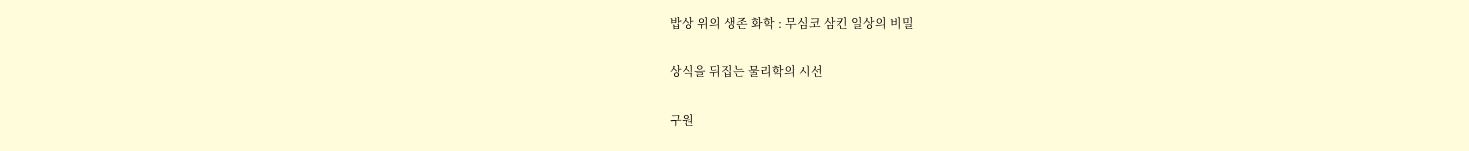밥상 위의 생존 화학 : 무심코 삼킨 일상의 비밀

상식을 뒤집는 물리학의 시선

구원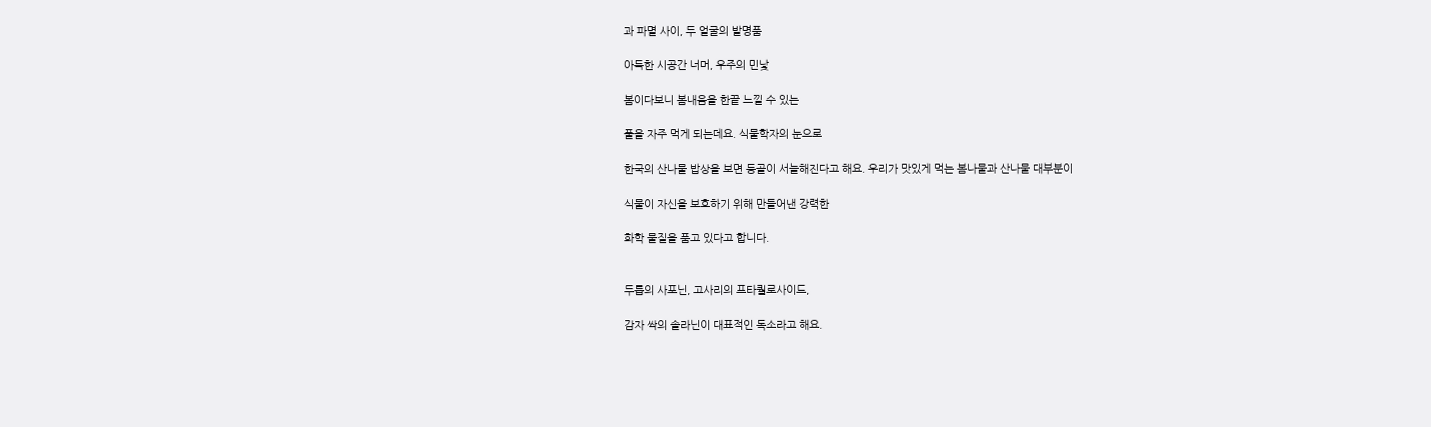과 파멸 사이, 두 얼굴의 발명품

아득한 시공간 너머, 우주의 민낯

봄이다보니 봄내음을 한끝 느낄 수 있는

풀을 자주 먹게 되는데요. 식물학자의 눈으로

한국의 산나물 밥상을 보면 등골이 서늘해진다고 해요. 우리가 맛있게 먹는 봄나물과 산나물 대부분이

식물이 자신을 보호하기 위해 만들어낸 강력한

화학 물질을 품고 있다고 합니다.


두릅의 사포닌, 고사리의 프타퀄로사이드,

감자 싹의 솔라닌이 대표적인 독소라고 해요.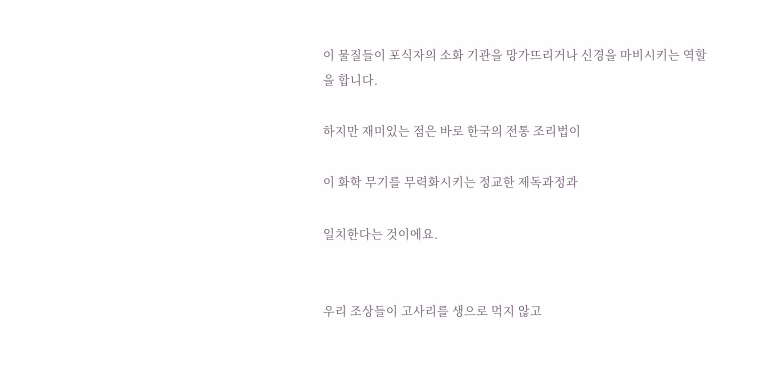이 물질들이 포식자의 소화 기관을 망가뜨리거나 신경을 마비시키는 역할을 합니다.

하지만 재미있는 점은 바로 한국의 전통 조리법이

이 화학 무기를 무력화시키는 정교한 제독과정과

일치한다는 것이에요.


우리 조상들이 고사리를 생으로 먹지 않고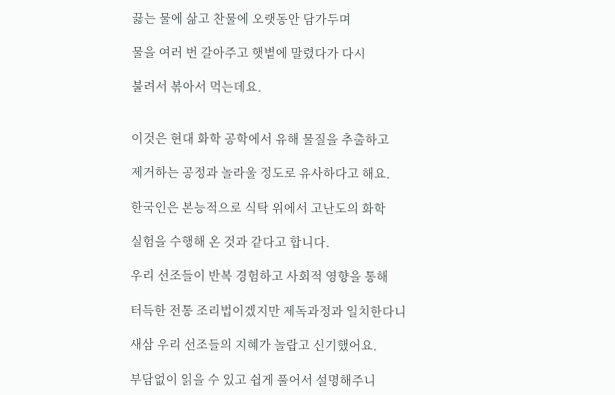끓는 물에 삶고 찬물에 오랫동안 담가두며

물을 여러 번 갈아주고 햇볕에 말렸다가 다시

불려서 볶아서 먹는데요.


이것은 현대 화학 공학에서 유해 물질을 추출하고

제거하는 공정과 놀라울 정도로 유사하다고 해요.

한국인은 본능적으로 식탁 위에서 고난도의 화학

실험을 수행해 온 것과 같다고 합니다.

우리 선조들이 반복 경험하고 사회적 영향을 통해

터득한 전통 조리법이겠지만 제독과정과 일치한다니

새삼 우리 선조들의 지혜가 놀랍고 신기했어요.

부담없이 읽을 수 있고 쉽게 풀어서 설명해주니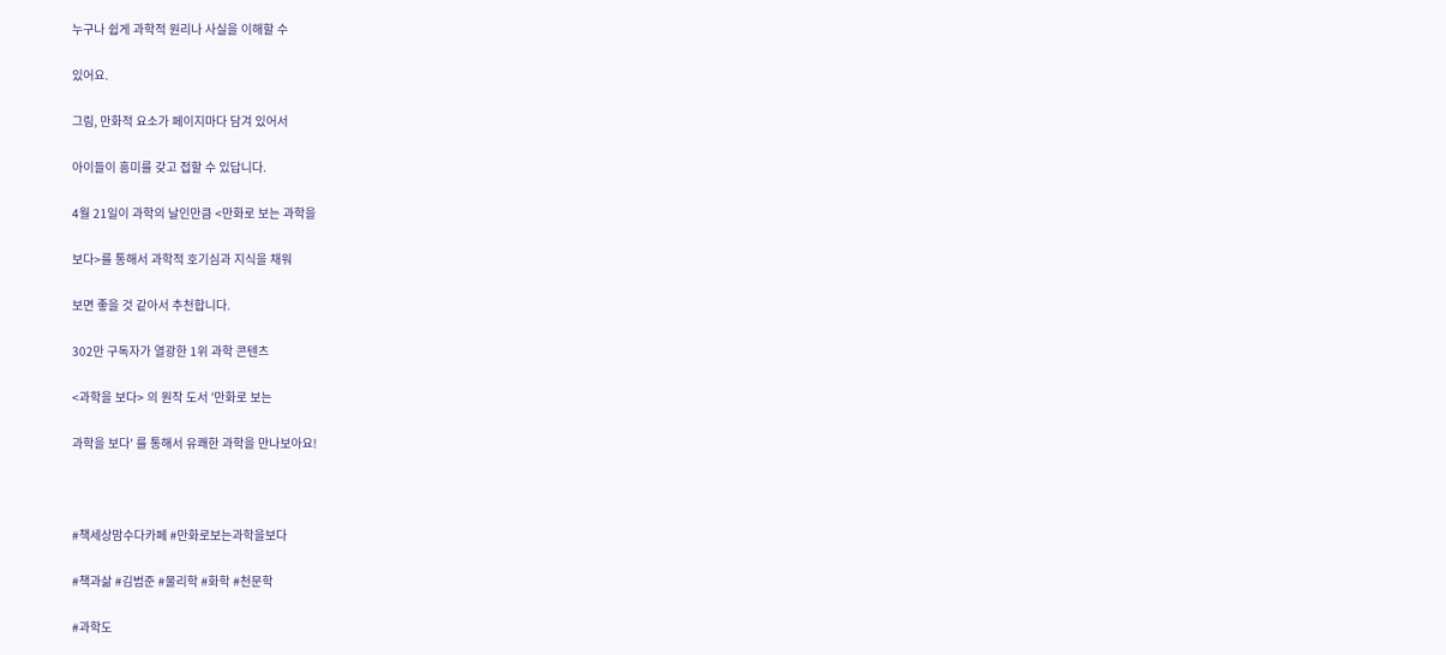누구나 쉽게 과학적 원리나 사실을 이해할 수

있어요.

그림, 만화적 요소가 페이지마다 담겨 있어서

아이들이 흥미를 갖고 접할 수 있답니다.

4월 21일이 과학의 날인만큼 <만화로 보는 과학을

보다>를 통해서 과학적 호기심과 지식을 채워

보면 좋을 것 같아서 추천합니다.

302만 구독자가 열광한 1위 과학 콘텐츠

<과학을 보다> 의 원작 도서 '만화로 보는

과학을 보다' 를 통해서 유쾌한 과학을 만나보아요!



#책세상맘수다카페 #만화로보는과학을보다

#책과삶 #김범준 #물리학 #화학 #천문학

#과학도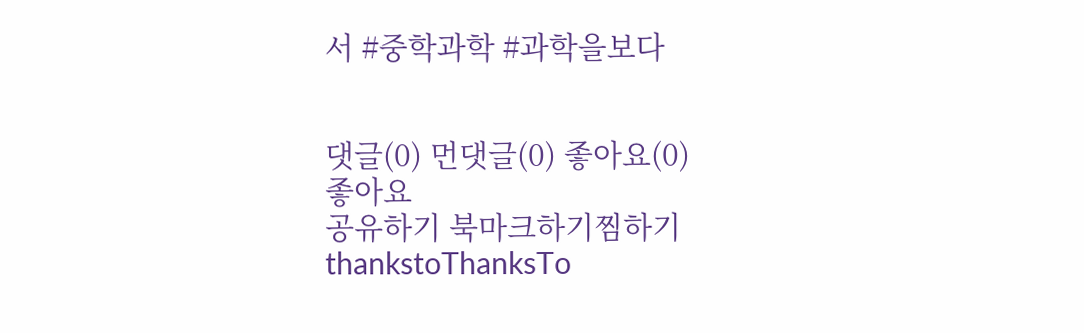서 #중학과학 #과학을보다


댓글(0) 먼댓글(0) 좋아요(0)
좋아요
공유하기 북마크하기찜하기 thankstoThanksTo